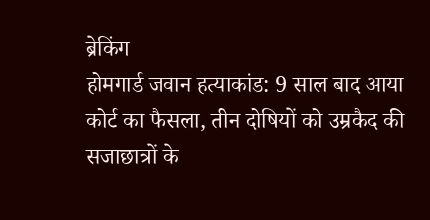ब्रेकिंग
होमगार्ड जवान हत्याकांड: 9 साल बाद आया कोर्ट का फैसला, तीन दोषियों को उम्रकैद की सजाछात्रों के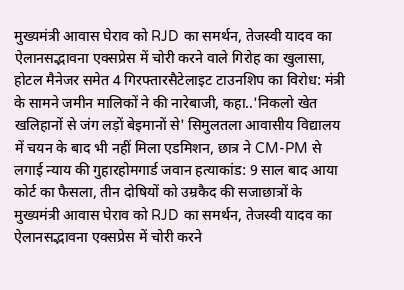मुख्यमंत्री आवास घेराव को RJD का समर्थन, तेजस्वी यादव का ऐलानसद्भावना एक्सप्रेस में चोरी करने वाले गिरोह का खुलासा, होटल मैनेजर समेत 4 गिरफ्तारसैटेलाइट टाउनशिप का विरोध: मंत्री के सामने जमीन मालिकों ने की नारेबाजी, कहा..'निकलो खेत खलिहानों से जंग लड़ों बेइमानों से' सिमुलतला आवासीय विद्यालय में चयन के बाद भी नहीं मिला एडमिशन, छात्र ने CM-PM से लगाई न्याय की गुहारहोमगार्ड जवान हत्याकांड: 9 साल बाद आया कोर्ट का फैसला, तीन दोषियों को उम्रकैद की सजाछात्रों के मुख्यमंत्री आवास घेराव को RJD का समर्थन, तेजस्वी यादव का ऐलानसद्भावना एक्सप्रेस में चोरी करने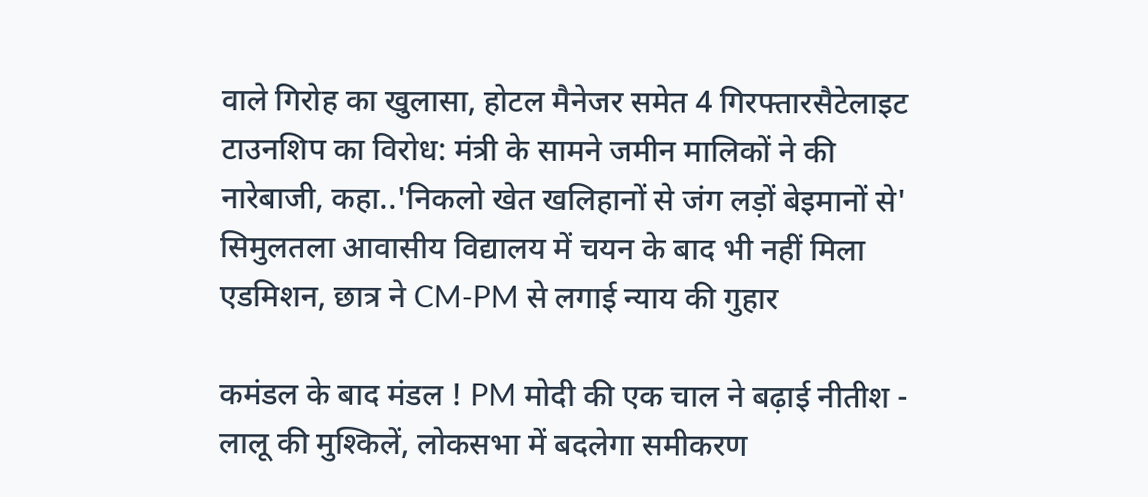वाले गिरोह का खुलासा, होटल मैनेजर समेत 4 गिरफ्तारसैटेलाइट टाउनशिप का विरोध: मंत्री के सामने जमीन मालिकों ने की नारेबाजी, कहा..'निकलो खेत खलिहानों से जंग लड़ों बेइमानों से' सिमुलतला आवासीय विद्यालय में चयन के बाद भी नहीं मिला एडमिशन, छात्र ने CM-PM से लगाई न्याय की गुहार

कमंडल के बाद मंडल ! PM मोदी की एक चाल ने बढ़ाई नीतीश - लालू की मुश्किलें, लोकसभा में बदलेगा समीकरण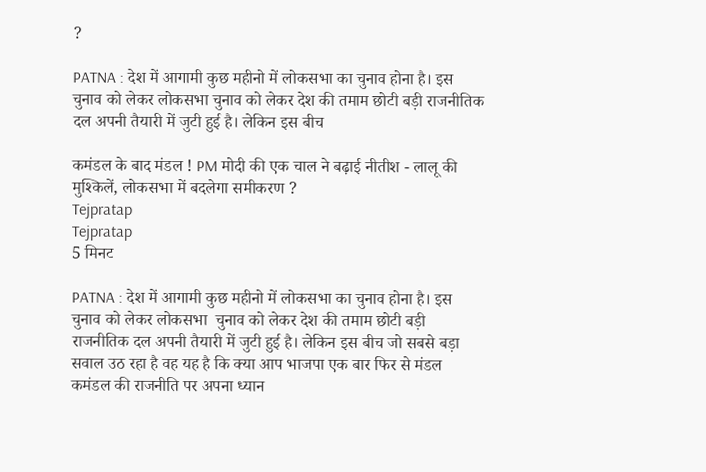?

PATNA : देश में आगामी कुछ महीनो में लोकसभा का चुनाव होना है। इस चुनाव को लेकर लोकसभा चुनाव को लेकर देश की तमाम छोटी बड़ी राजनीतिक दल अपनी तैयारी में जुटी हुई है। लेकिन इस बीच

कमंडल के बाद मंडल ! PM मोदी की एक चाल ने बढ़ाई नीतीश - लालू की मुश्किलें, लोकसभा में बदलेगा समीकरण ?
Tejpratap
Tejpratap
5 मिनट

PATNA : देश में आगामी कुछ महीनो में लोकसभा का चुनाव होना है। इस चुनाव को लेकर लोकसभा  चुनाव को लेकर देश की तमाम छोटी बड़ी राजनीतिक दल अपनी तैयारी में जुटी हुई है। लेकिन इस बीच जो सबसे बड़ा सवाल उठ रहा है वह यह है कि क्या आप भाजपा एक बार फिर से मंडल कमंडल की राजनीति पर अपना ध्यान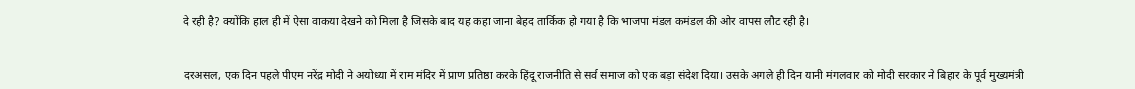दे रही है? क्योंकि हाल ही में ऐसा वाकया देखने को मिला है जिसके बाद यह कहा जाना बेहद तार्किक हो गया है कि भाजपा मंडल कमंडल की ओर वापस लौट रही है।


दरअसल, एक दिन पहले पीएम नरेंद्र मोदी ने अयोध्या में राम मंदिर में प्राण प्रतिष्ठा करके हिंदू राजनीति से सर्व समाज को एक बड़ा संदेश दिया। उसके अगले ही दिन यानी मंगलवार को मोदी सरकार ने बिहार के पूर्व मुख्यमंत्री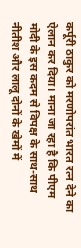कर्पूरी ठाकुर को मरणोपरांत भारत रत्न देने का ऐलान कर दिया। माना जा रहा है कि पीएम मोदी के इस कदम से विपक्ष के साथ-साथ नीतीश और लालू दोनों के खेमों में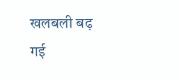खलबली बढ़ गई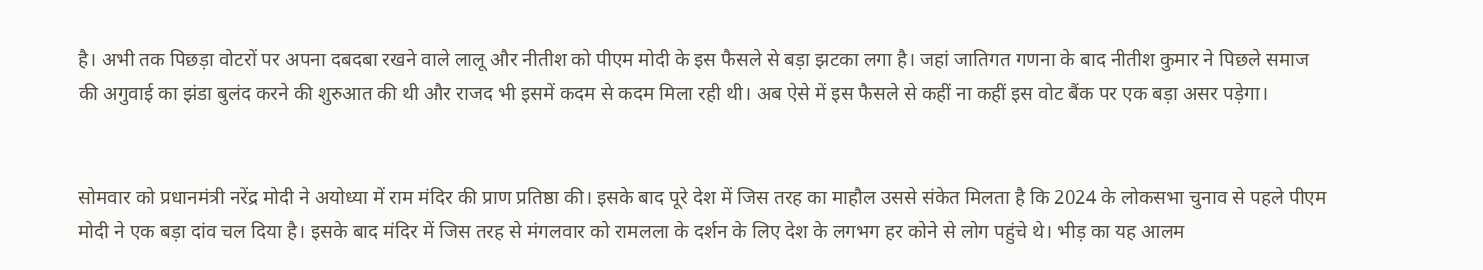है। अभी तक पिछड़ा वोटरों पर अपना दबदबा रखने वाले लालू और नीतीश को पीएम मोदी के इस फैसले से बड़ा झटका लगा है। जहां जातिगत गणना के बाद नीतीश कुमार ने पिछले समाज की अगुवाई का झंडा बुलंद करने की शुरुआत की थी और राजद भी इसमें कदम से कदम मिला रही थी। अब ऐसे में इस फैसले से कहीं ना कहीं इस वोट बैंक पर एक बड़ा असर पड़ेगा।


सोमवार को प्रधानमंत्री नरेंद्र मोदी ने अयोध्या में राम मंदिर की प्राण प्रतिष्ठा की। इसके बाद पूरे देश में जिस तरह का माहौल उससे संकेत मिलता है कि 2024 के लोकसभा चुनाव से पहले पीएम मोदी ने एक बड़ा दांव चल दिया है। इसके बाद मंदिर में जिस तरह से मंगलवार को रामलला के दर्शन के लिए देश के लगभग हर कोने से लोग पहुंचे थे। भीड़ का यह आलम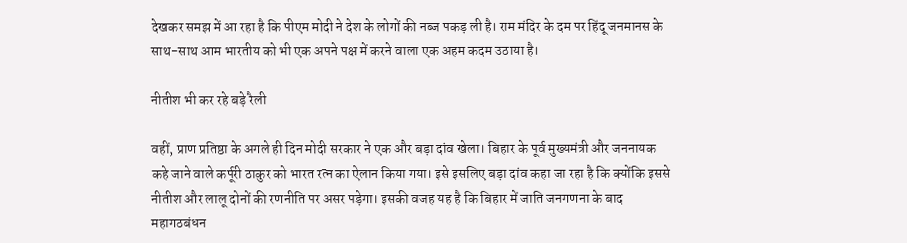देखकर समझ में आ रहा है कि पीएम मोदी ने देश के लोगों की नब्ज पकड़ ली है। राम मंदिर के दम पर हिंदू जनमानस के साथ-साथ आम भारतीय को भी एक अपने पक्ष में करने वाला एक अहम कदम उठाया है।

नीतीश भी कर रहे बड़े रैली

वहीं, प्राण प्रतिष्ठा के अगले ही दिन मोदी सरकार ने एक और बड़ा दांव खेला। बिहार के पूर्व मुख्यमंत्री और जननायक कहे जाने वाले कर्पूरी ठाकुर को भारत रत्न का ऐलान किया गया। इसे इसलिए बड़ा दांव कहा जा रहा है कि क्योंकि इससे नीतीश और लालू दोनों की रणनीति पर असर पड़ेगा। इसकी वजह यह है कि बिहार में जाति जनगणना के बाद महागठबंधन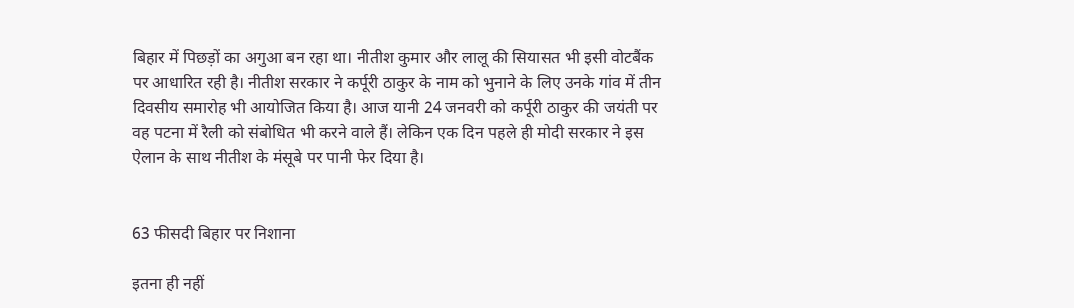बिहार में पिछड़ों का अगुआ बन रहा था। नीतीश कुमार और लालू की सियासत भी इसी वोटबैंक पर आधारित रही है। नीतीश सरकार ने कर्पूरी ठाकुर के नाम को भुनाने के लिए उनके गांव में तीन दिवसीय समारोह भी आयोजित किया है। आज यानी 24 जनवरी को कर्पूरी ठाकुर की जयंती पर वह पटना में रैली को संबोधित भी करने वाले हैं। लेकिन एक दिन पहले ही मोदी सरकार ने इस ऐलान के साथ नीतीश के मंसूबे पर पानी फेर दिया है।


63 फीसदी बिहार पर निशाना

इतना ही नहीं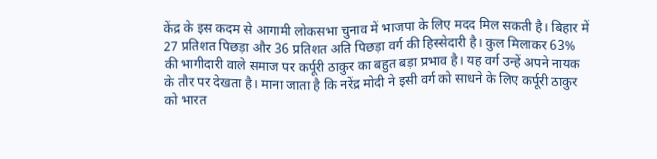केंद्र के इस कदम से आगामी लोकसभा चुनाव में भाजपा के लिए मदद मिल सकती है। बिहार में 27 प्रतिशत पिछड़ा और 36 प्रतिशत अति पिछड़ा वर्ग की हिस्सेदारी है। कुल मिलाकर 63% की भागीदारी वाले समाज पर कर्पूरी ठाकुर का बहुत बड़ा प्रभाव है। यह वर्ग उन्हें अपने नायक के तौर पर देखता है। माना जाता है कि नरेंद्र मोदी ने इसी वर्ग को साधने के लिए कर्पूरी ठाकुर को भारत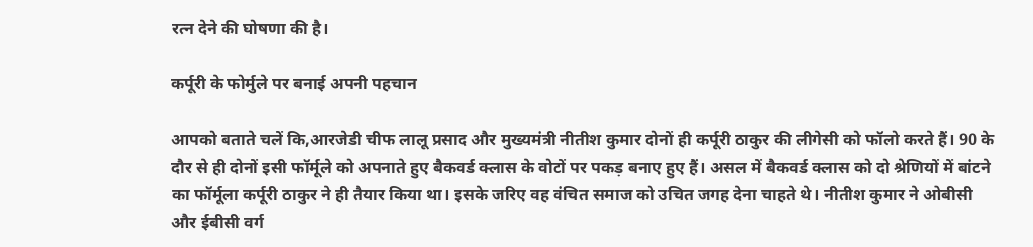रत्न देने की घोषणा की है।

कर्पूरी के फोर्मुले पर बनाई अपनी पहचान

आपको बताते चलें कि,आरजेडी चीफ लालू प्रसाद और मुख्यमंत्री नीतीश कुमार दोनों ही कर्पूरी ठाकुर की लीगेसी को फॉलो करते हैं। 90 के दौर से ही दोनों इसी फॉर्मूले को अपनाते हुए बैकवर्ड क्लास के वोटों पर पकड़ बनाए हुए हैं। असल में बैकवर्ड क्लास को दो श्रेणियों में बांटने का फॉर्मूला कर्पूरी ठाकुर ने ही तैयार किया था। इसके जरिए वह वंचित समाज को उचित जगह देना चाहते थे। नीतीश कुमार ने ओबीसी और ईबीसी वर्ग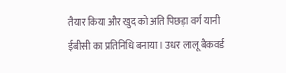तैयार किया और खुद को अति पिछड़ा वर्ग यानी ईबीसी का प्रतिनिधि बनाया। उधर लालू बैकवर्ड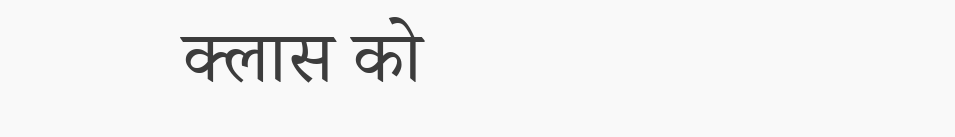क्लास को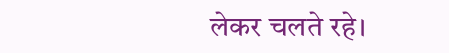लेकर चलते रहे।